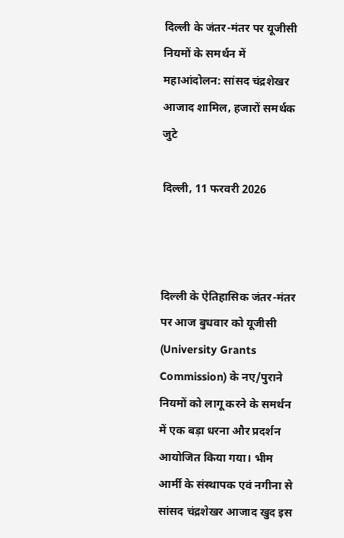दिल्ली के जंतर-मंतर पर यूजीसी नियमों के समर्थन में महाआंदोलन: सांसद चंद्रशेखर आजाद शामिल, हजारों समर्थक जुटे

दिल्ली, 11 फरवरी 2026



दिल्ली के ऐतिहासिक जंतर-मंतर पर आज बुधवार को यूजीसी (University Grants Commission) के नए/पुराने नियमों को लागू करने के समर्थन में एक बड़ा धरना और प्रदर्शन आयोजित किया गया। भीम आर्मी के संस्थापक एवं नगीना से सांसद चंद्रशेखर आजाद खुद इस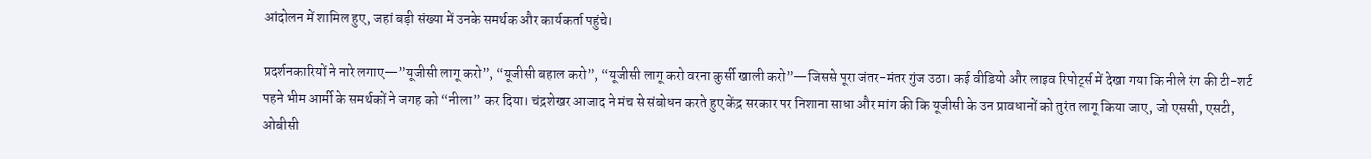आंदोलन में शामिल हुए, जहां बड़ी संख्या में उनके समर्थक और कार्यकर्ता पहुंचे।

प्रदर्शनकारियों ने नारे लगाए—”यूजीसी लागू करो”, “यूजीसी बहाल करो”, “यूजीसी लागू करो वरना कुर्सी खाली करो”—जिससे पूरा जंतर-मंतर गुंज उठा। कई वीडियो और लाइव रिपोर्ट्स में देखा गया कि नीले रंग की टी-शर्ट पहने भीम आर्मी के समर्थकों ने जगह को “नीला” कर दिया। चंद्रशेखर आजाद ने मंच से संबोधन करते हुए केंद्र सरकार पर निशाना साधा और मांग की कि यूजीसी के उन प्रावधानों को तुरंत लागू किया जाए, जो एससी, एसटी, ओबीसी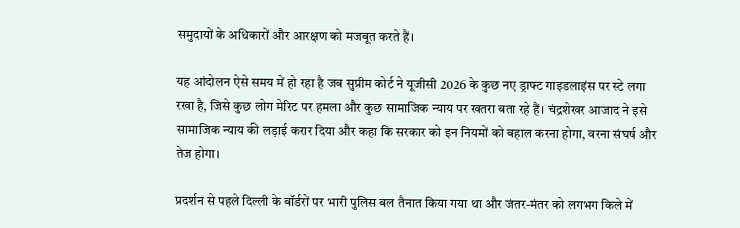समुदायों के अधिकारों और आरक्षण को मजबूत करते हैं।

यह आंदोलन ऐसे समय में हो रहा है जब सुप्रीम कोर्ट ने यूजीसी 2026 के कुछ नए ड्राफ्ट गाइडलाइंस पर स्टे लगा रखा है, जिसे कुछ लोग मेरिट पर हमला और कुछ सामाजिक न्याय पर खतरा बता रहे हैं। चंद्रशेखर आजाद ने इसे सामाजिक न्याय की लड़ाई करार दिया और कहा कि सरकार को इन नियमों को बहाल करना होगा, वरना संघर्ष और तेज होगा।

प्रदर्शन से पहले दिल्ली के बॉर्डरों पर भारी पुलिस बल तैनात किया गया था और जंतर-मंतर को लगभग किले में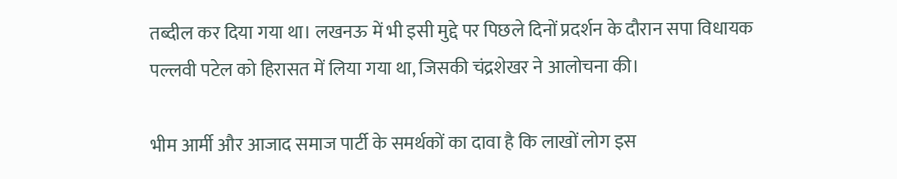तब्दील कर दिया गया था। लखनऊ में भी इसी मुद्दे पर पिछले दिनों प्रदर्शन के दौरान सपा विधायक पल्लवी पटेल को हिरासत में लिया गया था, जिसकी चंद्रशेखर ने आलोचना की।

भीम आर्मी और आजाद समाज पार्टी के समर्थकों का दावा है कि लाखों लोग इस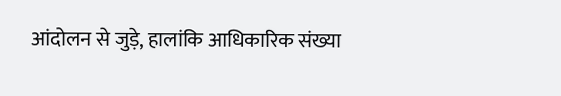आंदोलन से जुड़े, हालांकि आधिकारिक संख्या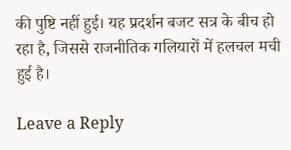की पुष्टि नहीं हुई। यह प्रदर्शन बजट सत्र के बीच हो रहा है, जिससे राजनीतिक गलियारों में हलचल मची हुई है।

Leave a Reply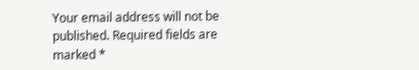Your email address will not be published. Required fields are marked *